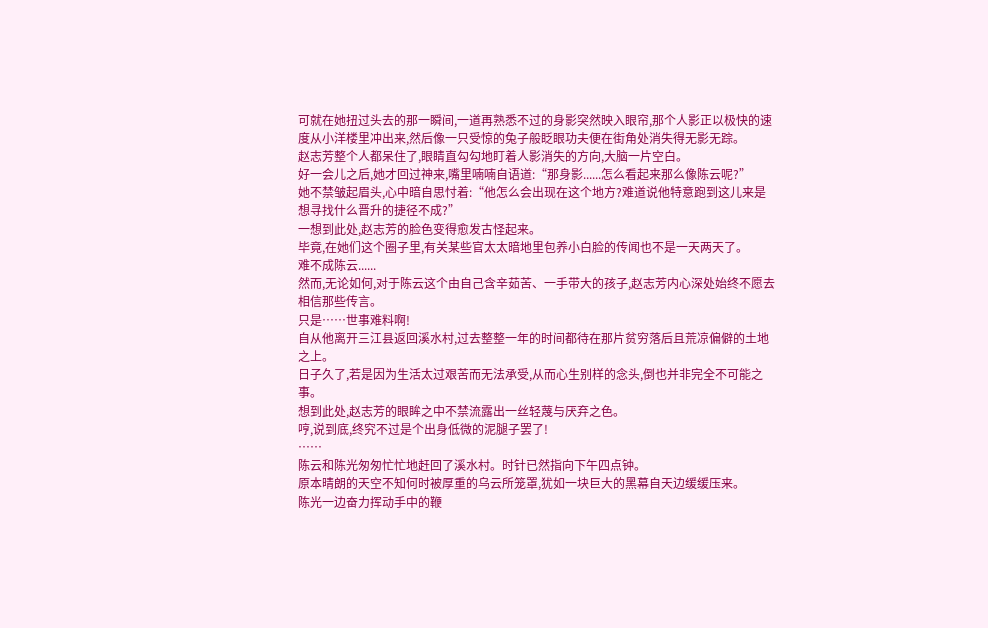可就在她扭过头去的那一瞬间,一道再熟悉不过的身影突然映入眼帘,那个人影正以极快的速度从小洋楼里冲出来,然后像一只受惊的兔子般眨眼功夫便在街角处消失得无影无踪。
赵志芳整个人都呆住了,眼睛直勾勾地盯着人影消失的方向,大脑一片空白。
好一会儿之后,她才回过神来,嘴里喃喃自语道:“那身影......怎么看起来那么像陈云呢?”
她不禁皱起眉头,心中暗自思忖着:“他怎么会出现在这个地方?难道说他特意跑到这儿来是想寻找什么晋升的捷径不成?”
一想到此处,赵志芳的脸色变得愈发古怪起来。
毕竟,在她们这个圈子里,有关某些官太太暗地里包养小白脸的传闻也不是一天两天了。
难不成陈云......
然而,无论如何,对于陈云这个由自己含辛茹苦、一手带大的孩子,赵志芳内心深处始终不愿去相信那些传言。
只是……世事难料啊!
自从他离开三江县返回溪水村,过去整整一年的时间都待在那片贫穷落后且荒凉偏僻的土地之上。
日子久了,若是因为生活太过艰苦而无法承受,从而心生别样的念头,倒也并非完全不可能之事。
想到此处,赵志芳的眼眸之中不禁流露出一丝轻蔑与厌弃之色。
哼,说到底,终究不过是个出身低微的泥腿子罢了!
……
陈云和陈光匆匆忙忙地赶回了溪水村。时针已然指向下午四点钟。
原本晴朗的天空不知何时被厚重的乌云所笼罩,犹如一块巨大的黑幕自天边缓缓压来。
陈光一边奋力挥动手中的鞭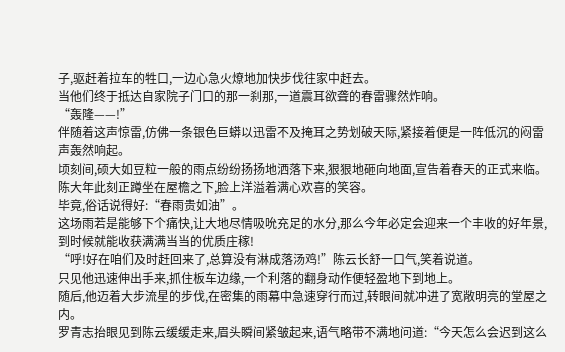子,驱赶着拉车的牲口,一边心急火燎地加快步伐往家中赶去。
当他们终于抵达自家院子门口的那一刹那,一道震耳欲聋的春雷骤然炸响。
“轰隆——!”
伴随着这声惊雷,仿佛一条银色巨蟒以迅雷不及掩耳之势划破天际,紧接着便是一阵低沉的闷雷声轰然响起。
顷刻间,硕大如豆粒一般的雨点纷纷扬扬地洒落下来,狠狠地砸向地面,宣告着春天的正式来临。
陈大年此刻正蹲坐在屋檐之下,脸上洋溢着满心欢喜的笑容。
毕竟,俗话说得好:“春雨贵如油”。
这场雨若是能够下个痛快,让大地尽情吸吮充足的水分,那么今年必定会迎来一个丰收的好年景,到时候就能收获满满当当的优质庄稼!
“呼!好在咱们及时赶回来了,总算没有淋成落汤鸡!”陈云长舒一口气,笑着说道。
只见他迅速伸出手来,抓住板车边缘,一个利落的翻身动作便轻盈地下到地上。
随后,他迈着大步流星的步伐,在密集的雨幕中急速穿行而过,转眼间就冲进了宽敞明亮的堂屋之内。
罗青志抬眼见到陈云缓缓走来,眉头瞬间紧皱起来,语气略带不满地问道:“今天怎么会迟到这么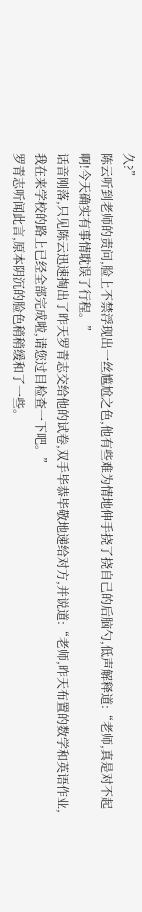久?”
陈云听到老师的责问,脸上不禁浮现出一丝尴尬之色,他有些难为情地伸手挠了挠自己的后脑勺,低声解释道:“老师,真是对不起啊!今天确实有事情耽误了行程。”
话音刚落,只见陈云迅速掏出了昨天罗青志交给他的试卷,双手毕恭毕敬地递给对方,并说道:“老师,昨天布置的数学和英语作业,我在来学校的路上已经全部完成啦,请您过目检查一下吧。”
罗青志听闻此言,原本阴沉的脸色稍稍缓和了一些。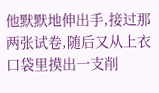他默默地伸出手,接过那两张试卷,随后又从上衣口袋里摸出一支削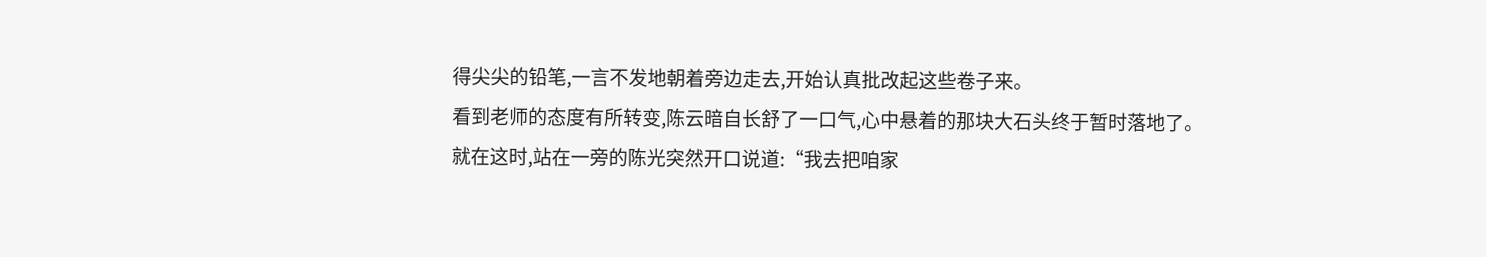得尖尖的铅笔,一言不发地朝着旁边走去,开始认真批改起这些卷子来。
看到老师的态度有所转变,陈云暗自长舒了一口气,心中悬着的那块大石头终于暂时落地了。
就在这时,站在一旁的陈光突然开口说道:“我去把咱家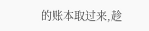的账本取过来,趁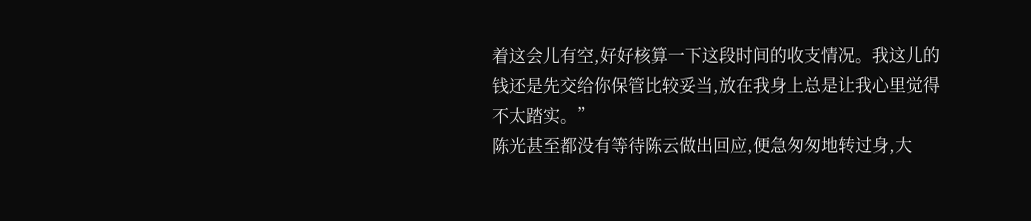着这会儿有空,好好核算一下这段时间的收支情况。我这儿的钱还是先交给你保管比较妥当,放在我身上总是让我心里觉得不太踏实。”
陈光甚至都没有等待陈云做出回应,便急匆匆地转过身,大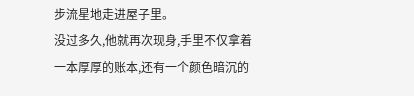步流星地走进屋子里。
没过多久,他就再次现身,手里不仅拿着一本厚厚的账本,还有一个颜色暗沉的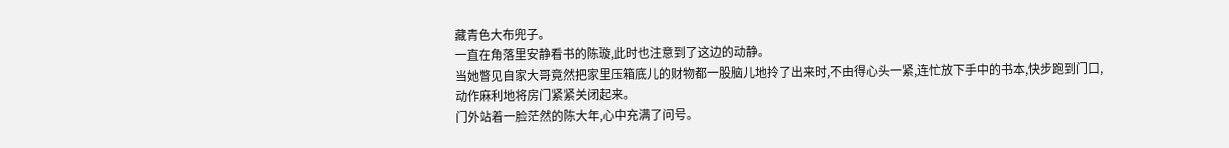藏青色大布兜子。
一直在角落里安静看书的陈璇,此时也注意到了这边的动静。
当她瞥见自家大哥竟然把家里压箱底儿的财物都一股脑儿地拎了出来时,不由得心头一紧,连忙放下手中的书本,快步跑到门口,动作麻利地将房门紧紧关闭起来。
门外站着一脸茫然的陈大年,心中充满了问号。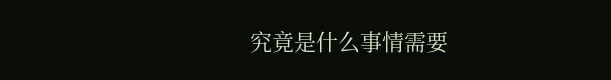究竟是什么事情需要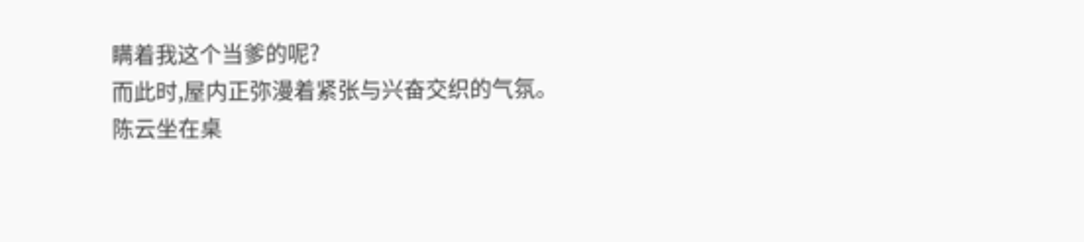瞒着我这个当爹的呢?
而此时,屋内正弥漫着紧张与兴奋交织的气氛。
陈云坐在桌